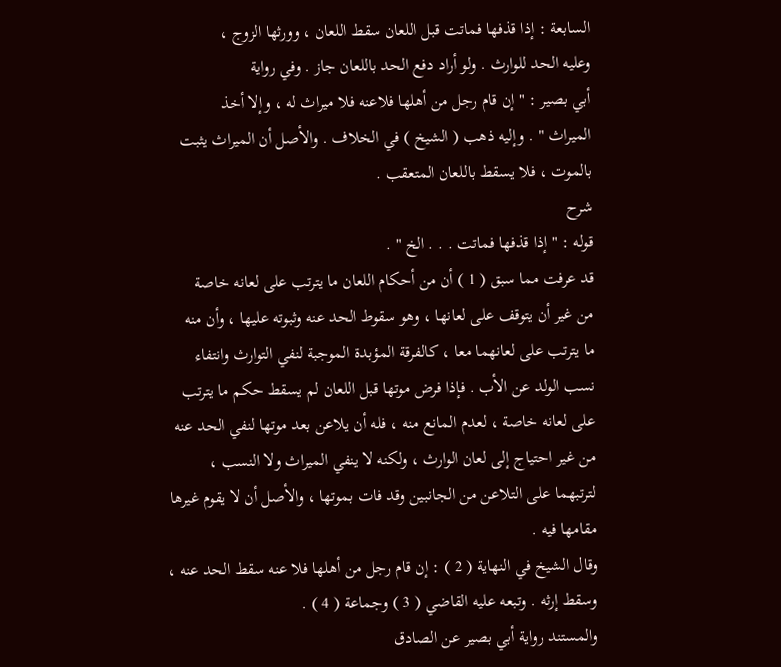السابعة : إذا قذفها فماتت قبل اللعان سقط اللعان ، وورثها الزوج ،
وعليه الحد للوارث . ولو أراد دفع الحد باللعان جاز . وفي رواية
أبي بصير : " إن قام رجل من أهلها فلاعنه فلا ميراث له ، وإلا أخذ
الميراث " . وإليه ذهب ( الشيخ ) في الخلاف . والأصل أن الميراث يثبت
بالموت ، فلا يسقط باللعان المتعقب .
شرح
قوله : " إذا قذفها فماتت . . . الخ " .
قد عرفت مما سبق ( 1 ) أن من أحكام اللعان ما يترتب على لعانه خاصة
من غير أن يتوقف على لعانها ، وهو سقوط الحد عنه وثبوته عليها ، وأن منه
ما يترتب على لعانهما معا ، كالفرقة المؤبدة الموجبة لنفي التوارث وانتفاء
نسب الولد عن الأب . فإذا فرض موتها قبل اللعان لم يسقط حكم ما يترتب
على لعانه خاصة ، لعدم المانع منه ، فله أن يلاعن بعد موتها لنفي الحد عنه
من غير احتياج إلى لعان الوارث ، ولكنه لا ينفي الميراث ولا النسب ،
لترتبهما على التلاعن من الجانبين وقد فات بموتها ، والأصل أن لا يقوم غيرها
مقامها فيه .
وقال الشيخ في النهاية ( 2 ) : إن قام رجل من أهلها فلا عنه سقط الحد عنه ،
وسقط إرثه . وتبعه عليه القاضي ( 3 ) وجماعة ( 4 ) .
والمستند رواية أبي بصير عن الصادق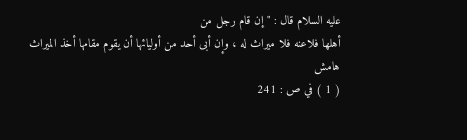عليه السلام قال : " إن قام رجل من
أهلها فلاعنه فلا ميراث له ، وإن أبى أحد من أوليائها أن يقوم مقامها أخذ الميراث
هامش
( 1 ) في ص : 241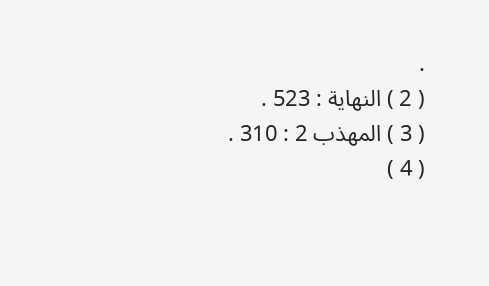.
( 2 ) النهاية : 523 .
( 3 ) المهذب 2 : 310 .
( 4 )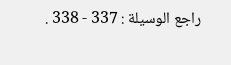راجع الوسيلة : 337 - 338 .